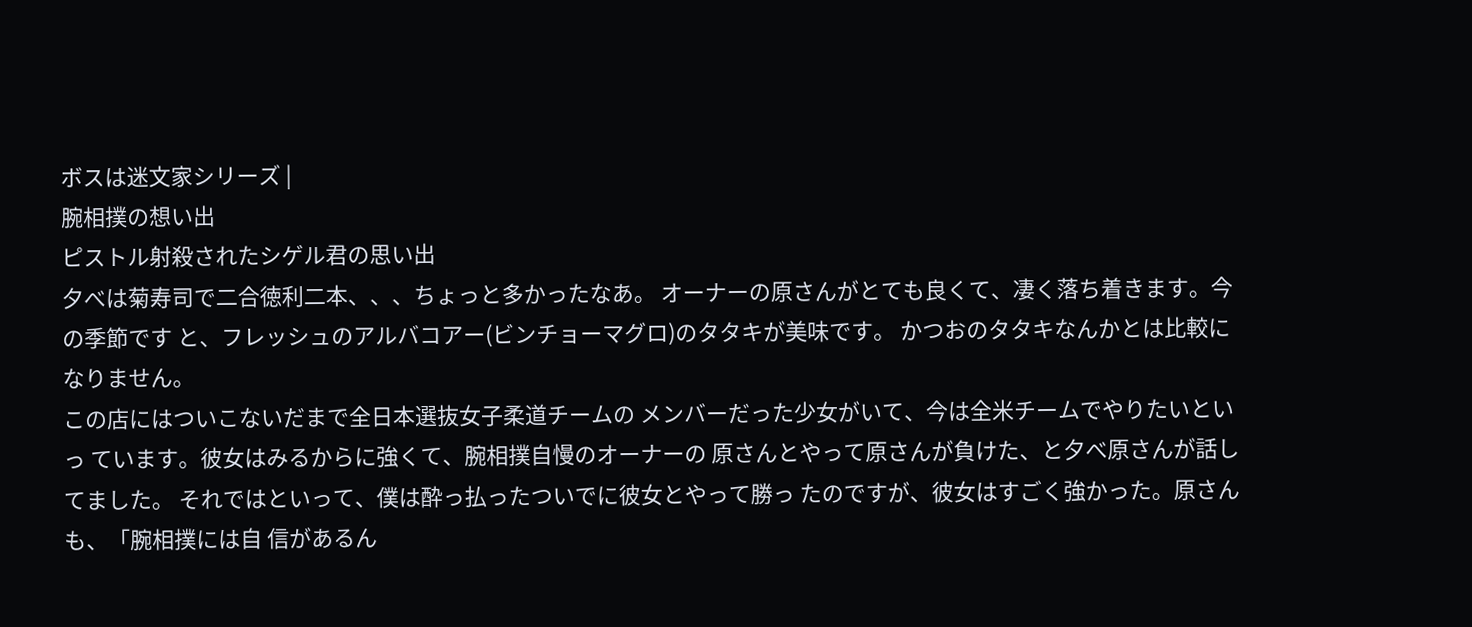ボスは迷文家シリーズ |
腕相撲の想い出
ピストル射殺されたシゲル君の思い出
夕べは菊寿司で二合徳利二本、、、ちょっと多かったなあ。 オーナーの原さんがとても良くて、凄く落ち着きます。今の季節です と、フレッシュのアルバコアー(ビンチョーマグロ)のタタキが美味です。 かつおのタタキなんかとは比較になりません。
この店にはついこないだまで全日本選抜女子柔道チームの メンバーだった少女がいて、今は全米チームでやりたいといっ ています。彼女はみるからに強くて、腕相撲自慢のオーナーの 原さんとやって原さんが負けた、と夕べ原さんが話してました。 それではといって、僕は酔っ払ったついでに彼女とやって勝っ たのですが、彼女はすごく強かった。原さんも、「腕相撲には自 信があるん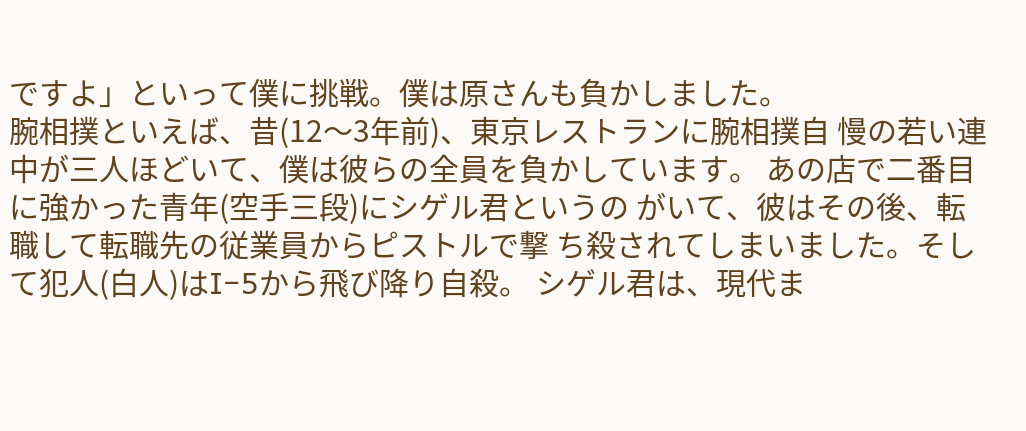ですよ」といって僕に挑戦。僕は原さんも負かしました。
腕相撲といえば、昔(12〜3年前)、東京レストランに腕相撲自 慢の若い連中が三人ほどいて、僕は彼らの全員を負かしています。 あの店で二番目に強かった青年(空手三段)にシゲル君というの がいて、彼はその後、転職して転職先の従業員からピストルで撃 ち殺されてしまいました。そして犯人(白人)はI−5から飛び降り自殺。 シゲル君は、現代ま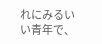れにみるいい青年で、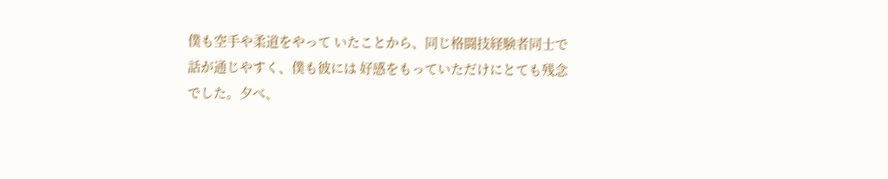僕も空手や柔道をやって いたことから、同じ格闘技経験者同士で話が通じやすく、僕も彼には 好感をもっていただけにとても残念でした。夕べ、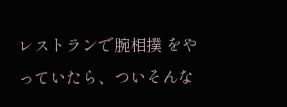レストランで腕相撲 をやっていたら、ついそんな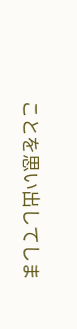ことを思い出してしま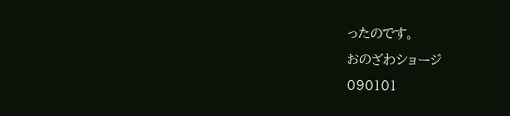ったのです。
おのざわショージ
090101